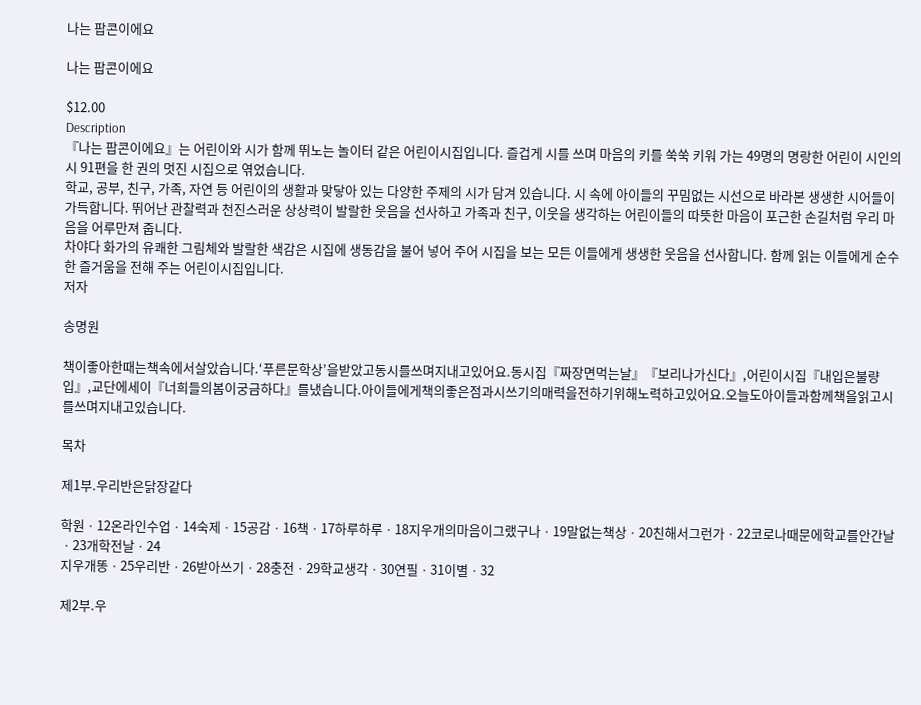나는 팝콘이에요

나는 팝콘이에요

$12.00
Description
『나는 팝콘이에요』는 어린이와 시가 함께 뛰노는 놀이터 같은 어린이시집입니다. 즐겁게 시를 쓰며 마음의 키를 쑥쑥 키워 가는 49명의 명랑한 어린이 시인의 시 91편을 한 권의 멋진 시집으로 엮었습니다.
학교, 공부, 친구, 가족, 자연 등 어린이의 생활과 맞닿아 있는 다양한 주제의 시가 담겨 있습니다. 시 속에 아이들의 꾸밈없는 시선으로 바라본 생생한 시어들이 가득합니다. 뛰어난 관찰력과 천진스러운 상상력이 발랄한 웃음을 선사하고 가족과 친구, 이웃을 생각하는 어린이들의 따뜻한 마음이 포근한 손길처럼 우리 마음을 어루만져 줍니다.
차야다 화가의 유쾌한 그림체와 발랄한 색감은 시집에 생동감을 불어 넣어 주어 시집을 보는 모든 이들에게 생생한 웃음을 선사합니다. 함께 읽는 이들에게 순수한 즐거움을 전해 주는 어린이시집입니다.
저자

송명원

책이좋아한때는책속에서살았습니다.‘푸른문학상’을받았고동시를쓰며지내고있어요.동시집『짜장면먹는날』『보리나가신다』,어린이시집『내입은불량입』,교단에세이『너희들의봄이궁금하다』를냈습니다.아이들에게책의좋은점과시쓰기의매력을전하기위해노력하고있어요.오늘도아이들과함께책을읽고시를쓰며지내고있습니다.

목차

제1부.우리반은닭장같다

학원ㆍ12온라인수업ㆍ14숙제ㆍ15공감ㆍ16책ㆍ17하루하루ㆍ18지우개의마음이그랬구나ㆍ19말없는책상ㆍ20친해서그런가ㆍ22코로나때문에학교를안간날ㆍ23개학전날ㆍ24
지우개똥ㆍ25우리반ㆍ26받아쓰기ㆍ28충전ㆍ29학교생각ㆍ30연필ㆍ31이별ㆍ32

제2부.우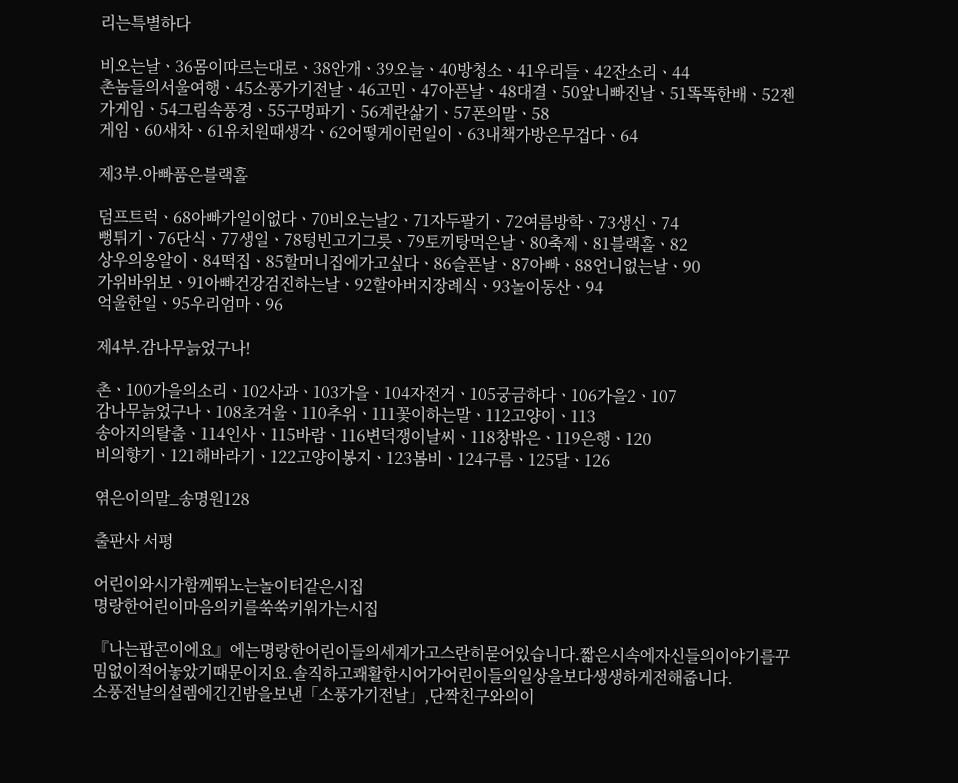리는특별하다

비오는날ㆍ36몸이따르는대로ㆍ38안개ㆍ39오늘ㆍ40방청소ㆍ41우리들ㆍ42잔소리ㆍ44
촌놈들의서울여행ㆍ45소풍가기전날ㆍ46고민ㆍ47아픈날ㆍ48대결ㆍ50앞니빠진날ㆍ51똑똑한배ㆍ52젠가게임ㆍ54그림속풍경ㆍ55구멍파기ㆍ56계란삶기ㆍ57폰의말ㆍ58
게임ㆍ60새차ㆍ61유치원때생각ㆍ62어떻게이런일이ㆍ63내책가방은무겁다ㆍ64

제3부.아빠품은블랙홀

덤프트럭ㆍ68아빠가일이없다ㆍ70비오는날2ㆍ71자두팔기ㆍ72여름방학ㆍ73생신ㆍ74
뻥튀기ㆍ76단식ㆍ77생일ㆍ78텅빈고기그릇ㆍ79토끼탕먹은날ㆍ80축제ㆍ81블랙홀ㆍ82
상우의옹알이ㆍ84떡집ㆍ85할머니집에가고싶다ㆍ86슬픈날ㆍ87아빠ㆍ88언니없는날ㆍ90
가위바위보ㆍ91아빠건강검진하는날ㆍ92할아버지장례식ㆍ93놀이동산ㆍ94
억울한일ㆍ95우리엄마ㆍ96

제4부.감나무늙었구나!

촌ㆍ100가을의소리ㆍ102사과ㆍ103가을ㆍ104자전거ㆍ105궁금하다ㆍ106가을2ㆍ107
감나무늙었구나ㆍ108초겨울ㆍ110추위ㆍ111꽃이하는말ㆍ112고양이ㆍ113
송아지의탈출ㆍ114인사ㆍ115바람ㆍ116변덕쟁이날씨ㆍ118창밖은ㆍ119은행ㆍ120
비의향기ㆍ121해바라기ㆍ122고양이봉지ㆍ123봄비ㆍ124구름ㆍ125달ㆍ126

엮은이의말_송명원128

출판사 서평

어린이와시가함께뛰노는놀이터같은시집
명랑한어린이마음의키를쑥쑥키워가는시집

『나는팝콘이에요』에는명랑한어린이들의세계가고스란히묻어있습니다.짧은시속에자신들의이야기를꾸밈없이적어놓았기때문이지요.솔직하고쾌활한시어가어린이들의일상을보다생생하게전해줍니다.
소풍전날의설렘에긴긴밤을보낸「소풍가기전날」,단짝친구와의이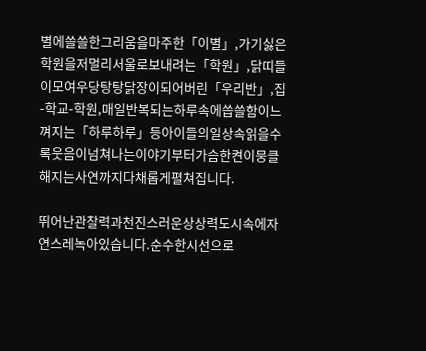별에쓸쓸한그리움을마주한「이별」,가기싫은학원을저멀리서울로보내려는「학원」,닭띠들이모여우당탕탕닭장이되어버린「우리반」,집-학교-학원,매일반복되는하루속에씁쓸함이느껴지는「하루하루」등아이들의일상속읽을수록웃음이넘쳐나는이야기부터가슴한켠이뭉클해지는사연까지다채롭게펼쳐집니다.

뛰어난관찰력과천진스러운상상력도시속에자연스레녹아있습니다.순수한시선으로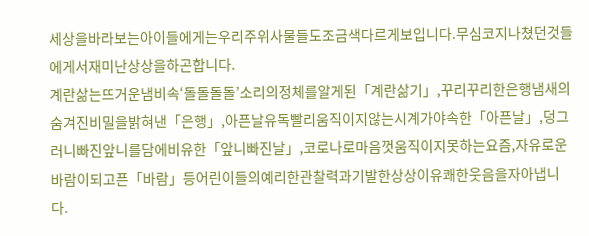세상을바라보는아이들에게는우리주위사물들도조금색다르게보입니다.무심코지나쳤던것들에게서재미난상상을하곤합니다.
계란삶는뜨거운냄비속‘돌돌돌돌’소리의정체를알게된「계란삶기」,꾸리꾸리한은행냄새의숨겨진비밀을밝혀낸「은행」,아픈날유독빨리움직이지않는시계가야속한「아픈날」,덩그러니빠진앞니를담에비유한「앞니빠진날」,코로나로마음껏움직이지못하는요즘,자유로운바람이되고픈「바람」등어린이들의예리한관찰력과기발한상상이유쾌한웃음을자아냅니다.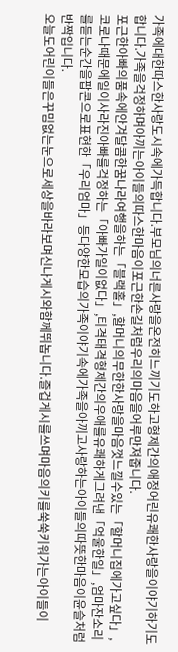가족에대한따스한사랑도시속에가득합니다.부모님의너른사랑을온전히느끼기도하고형제간의애정어린유쾌한사랑을이야기하기도합니다.가족을걱정하며아끼는아이들의따스한마음이포근한손길처럼우리의마음을어루만져줍니다.
포근한아빠의품속에안겨달콤한꿈나라여행을하는「블랙홀」,할머니의무한한사랑을마음껏느낄수있는「할머니집에가고싶다」,코로나때문에일이사라진아빠를걱정하는「아빠가일이없다」,티격태격형제간의우애를유쾌하게그려낸「억울한일」,엄마잔소리를듣는순간을팝콘으로표현한「우리엄마」등다양한모습의가족이야기속에가족을아끼고사랑하는아이들의따뜻한마음이윤슬처럼반짝입니다.
오늘도어린이들은꾸밈없는눈으로세상을바라보며신나게시와함께뛰놉니다.즐겁게시를쓰며마음의키를쑥쑥키워가는아이들이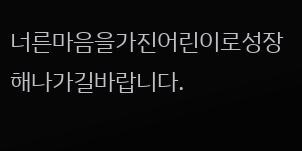너른마음을가진어린이로성장해나가길바랍니다.